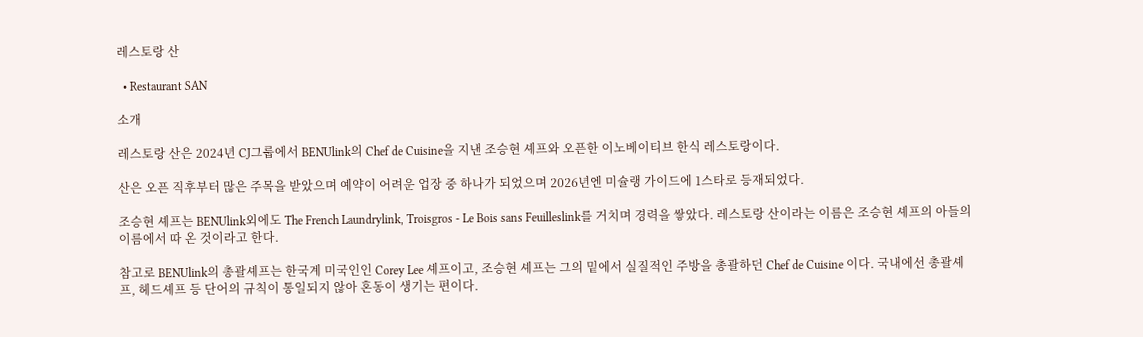레스토랑 산

  • Restaurant SAN

소개

레스토랑 산은 2024년 CJ그룹에서 BENUlink의 Chef de Cuisine을 지낸 조승현 셰프와 오픈한 이노베이티브 한식 레스토랑이다.

산은 오픈 직후부터 많은 주목을 받았으며 예약이 어려운 업장 중 하나가 되었으며 2026년엔 미슐랭 가이드에 1스타로 등재되었다.

조승현 셰프는 BENUlink외에도 The French Laundrylink, Troisgros - Le Bois sans Feuilleslink를 거치며 경력을 쌓았다. 레스토랑 산이라는 이름은 조승현 셰프의 아들의 이름에서 따 온 것이라고 한다.

참고로 BENUlink의 총괄셰프는 한국계 미국인인 Corey Lee 셰프이고, 조승현 셰프는 그의 밑에서 실질적인 주방을 총괄하던 Chef de Cuisine 이다. 국내에선 총괄셰프, 헤드셰프 등 단어의 규칙이 통일되지 않아 혼동이 생기는 편이다.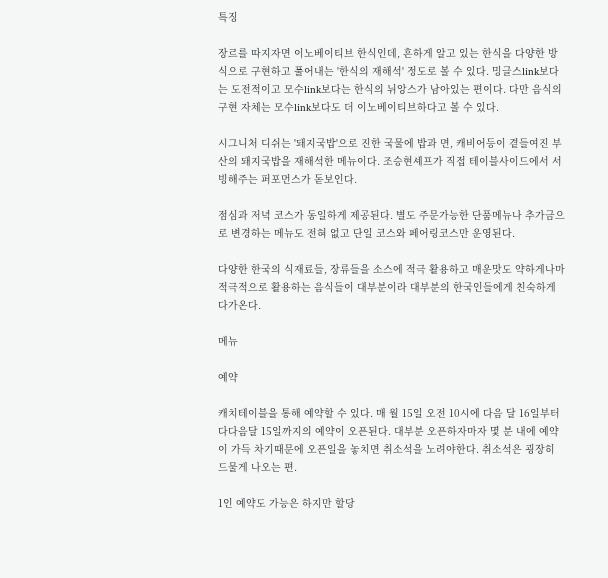특징

장르를 따지자면 이노베이티브 한식인데, 흔하게 알고 있는 한식을 다양한 방식으로 구현하고 풀어내는 '한식의 재해석' 정도로 볼 수 있다. 밍글스link보다는 도전적이고 모수link보다는 한식의 뉘앙스가 남아있는 편이다. 다만 음식의 구현 자체는 모수link보다도 더 이노베이티브하다고 볼 수 있다.

시그니처 디쉬는 '돼지국밥'으로 진한 국물에 밥과 면, 캐비어등이 곁들여진 부산의 돼지국밥을 재해석한 메뉴이다. 조승현셰프가 직접 테이블사이드에서 서빙해주는 퍼포먼스가 돋보인다.

점심과 저녁 코스가 동일하게 제공된다. 별도 주문가능한 단품메뉴나 추가금으로 변경하는 메뉴도 전혀 없고 단일 코스와 페어링코스만 운영된다.

다양한 한국의 식재료들, 장류들을 소스에 적극 활용하고 매운맛도 약하게나마 적극적으로 활용하는 음식들이 대부분이라 대부분의 한국인들에게 친숙하게 다가온다.

메뉴

예약

캐치테이블을 통해 예약할 수 있다. 매 월 15일 오전 10시에 다음 달 16일부터 다다음달 15일까지의 예약이 오픈된다. 대부분 오픈하자마자 몇 분 내에 예약이 가득 차기때문에 오픈일을 놓치면 취소석을 노려야한다. 취소석은 굉장히 드물게 나오는 편.

1인 예약도 가능은 하지만 할당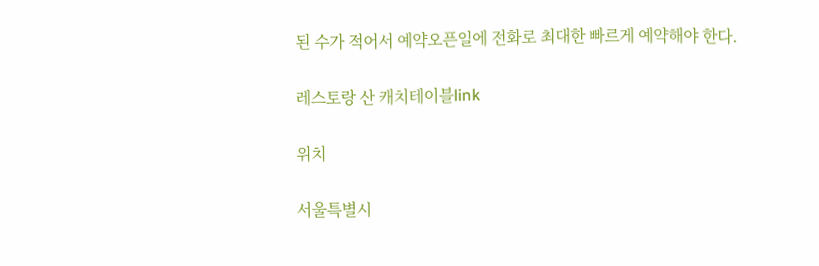된 수가 적어서 예약오픈일에 전화로 최대한 빠르게 예약해야 한다.

레스토랑 산 캐치테이블link

위치

서울특별시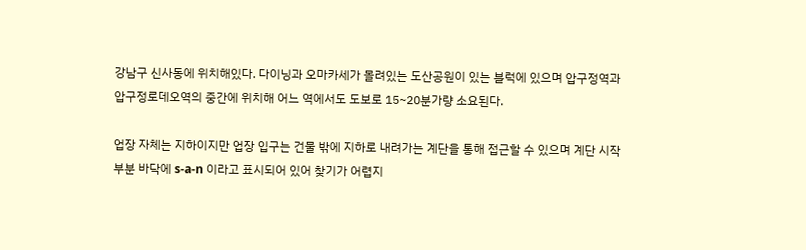강남구 신사동에 위치해있다. 다이닝과 오마카세가 몰려있는 도산공원이 있는 블럭에 있으며 압구정역과 압구정로데오역의 중간에 위치해 어느 역에서도 도보로 15~20분가량 소요된다.

업장 자체는 지하이지만 업장 입구는 건물 밖에 지하로 내려가는 계단을 통해 접근할 수 있으며 계단 시작부분 바닥에 s-a-n 이라고 표시되어 있어 찾기가 어렵지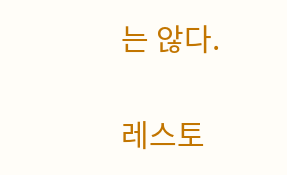는 않다.

레스토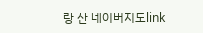랑 산 네이버지도link